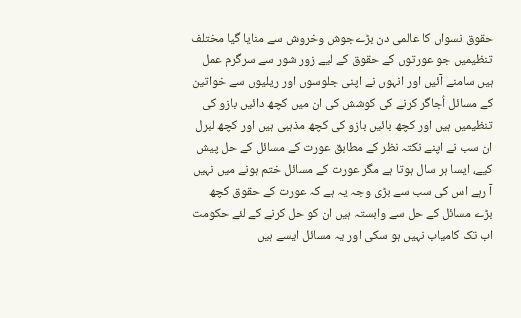حقوق نسواں کا عالمی دن بڑےجوش وخروش سے منایا گیا مختلف تنظیمیں جو عورتوں کے حقوق کے لیے زور شور سے سرگرم عمل ہیں سامنے آئیں اور انہوں نے اپنی جلوسوں اور ریلیوں سے خواتین کے مسائل اُجاگر کرنے کی کوشش کی ان میں کچھ دائیں بازو کی تنظیمیں ہیں اور کچھ بائیں بازو کی کچھ مذہبی ہیں اور کچھ لبرل ان سب نے اپنے نکتہ نظر کے مطابق عورت کے مسائل کے حل پیش کیے، ایسا ہر سال ہوتا ہے مگر عورت کے مسائل ختم ہونے میں نہیں آ رہے اس کی سب سے بڑی وجہ یہ ہے کہ عورت کے حقوق کچھ بڑے مسائل کے حل سے وابستہ ہیں ان کو حل کرنے کے لئے حکومت اب تک کامیاب نہیں ہو سکی اور یہ مسائل ایسے ہیں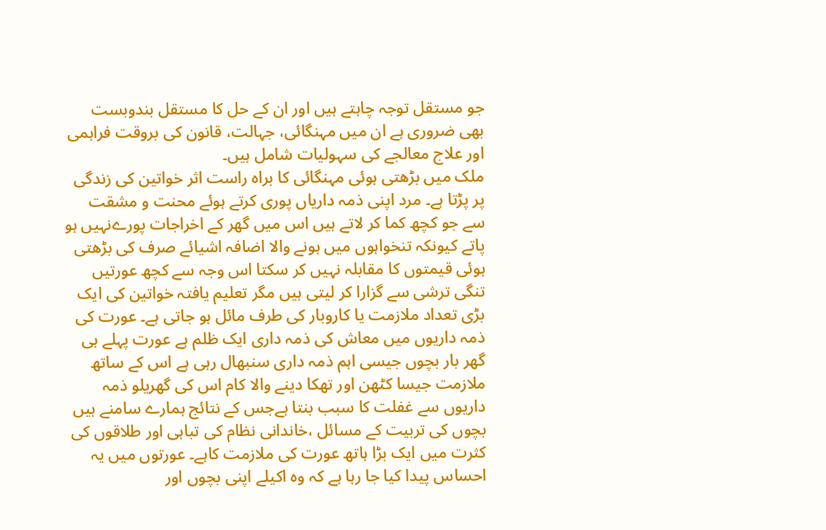جو مستقل توجہ چاہتے ہیں اور ان کے حل کا مستقل بندوبست بھی ضروری ہے ان میں مہنگائی، جہالت، قانون کی بروقت فراہمی اور علاج معالجے کی سہولیات شامل ہیں۔
ملک میں بڑھتی ہوئی مہنگائی کا براہ راست اثر خواتین کی زندگی پر پڑتا ہے۔ مرد اپنی ذمہ داریاں پوری کرتے ہوئے محنت و مشقت سے جو کچھ کما کر لاتے ہیں اس میں گھر کے اخراجات پورےنہیں ہو پاتے کیونکہ تنخواہوں میں ہونے والا اضافہ اشیائے صرف کی بڑھتی ہوئی قیمتوں کا مقابلہ نہیں کر سکتا اس وجہ سے کچھ عورتیں تنگی ترشی سے گزارا کر لیتی ہیں مگر تعلیم یافتہ خواتین کی ایک بڑی تعداد ملازمت یا کاروبار کی طرف مائل ہو جاتی ہے۔ عورت کی ذمہ داریوں میں معاش کی ذمہ داری ایک ظلم ہے عورت پہلے ہی گھر بار بچوں جیسی اہم ذمہ داری سنبھال رہی ہے اس کے ساتھ ملازمت جیسا کٹھن اور تھکا دینے والا کام اس کی گھریلو ذمہ داریوں سے غفلت کا سبب بنتا ہےجس کے نتائج ہمارے سامنے ہیں بچوں کی تربیت کے مسائل ،خاندانی نظام کی تباہی اور طلاقوں کی کثرت میں ایک بڑا ہاتھ عورت کی ملازمت کاہے۔ عورتوں میں یہ احساس پیدا کیا جا رہا ہے کہ وہ اکیلے اپنی بچوں اور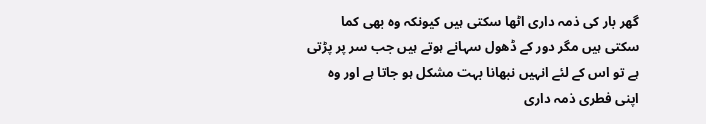گھر بار کی ذمہ داری اٹھا سکتی ہیں کیونکہ وہ بھی کما سکتی ہیں مگر دور کے ڈھول سہانے ہوتے ہیں جب سر پر پڑتی ہے تو اس کے لئے انہیں نبھانا بہت مشکل ہو جاتا ہے اور وہ اپنی فطری ذمہ داری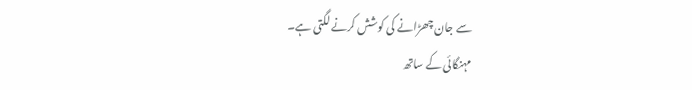سے جان چھڑانے کی کوشش کرنے لگتی ہے۔
مہنگائی کے ساتھ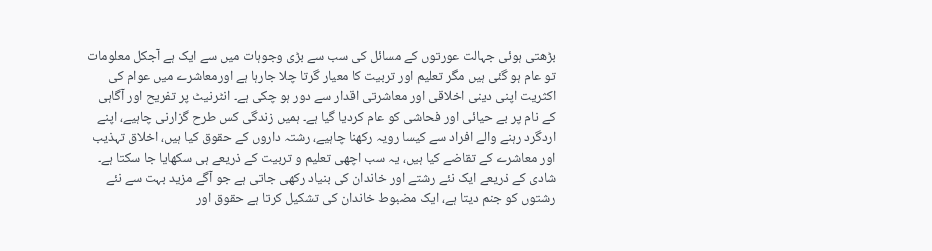بڑھتی ہوئی جہالت عورتوں کے مسائل کی سب سے بڑی وجوہات میں سے ایک ہے آجکل معلومات تو عام ہو گئی ہیں مگر تعلیم اور تربیت کا معیار گرتا چلا جارہا ہے اورمعاشرے میں عوام کی اکثریت اپنی دینی اخلاقی اور معاشرتی اقدار سے دور ہو چکی ہے۔ انٹرنیٹ پر تفریح اور آگاہی کے نام پر بے حیائی اور فحاشی کو عام کردیا گیا ہے۔ ہمیں زندگی کس طرح گزارنی چاہیے، اپنے اردگرد رہنے والے افراد سے کیسا رویہ رکھنا چاہیے، رشتہ داروں کے حقوق کیا ہیں، اخلاق تہذیب اور معاشرے کے تقاضے کیا ہیں، یہ سب اچھی تعلیم و تربیت کے ذریعے ہی سکھایا جا سکتا ہے۔ شادی کے ذریعے ایک نئے رشتے اور خاندان کی بنیاد رکھی جاتی ہے جو آگے مزید بہت سے نئے رشتوں کو جنم دیتا ہے، ایک مضبوط خاندان کی تشکیل کرتا ہے حقوق اور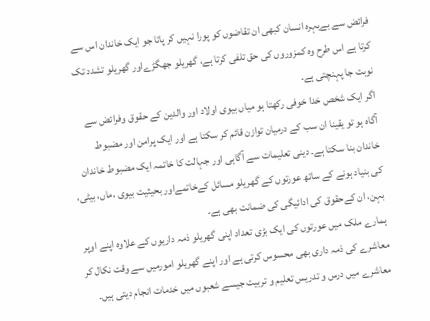فرائض سے بےبہرہ انسان کبھی ان تقاضوں کو پورا نہیں کر پاتا جو ایک خاندان اس سے کرتا ہے اس طرح وہ کمزوروں کی حق تلفی کرتا ہے، گھریلو جھگڑےاور گھریلو تشدد تک نوبت جا پہنچتی ہے۔
اگر ایک شخص خدا خوفی رکھتا ہو میاں بیوی اولاد اور والدین کے حقوق وفرائض سے آگاہ ہو تو یقینا ان سب کے درمیان توازن قائم کر سکتا ہے اور ایک پرامن اور مضبوط خاندان بنا سکتا ہے۔ دینی تعلیمات سے آگاہی اور جہالت کا خاتمہ ایک مضبوط خاندان کی بنیاد ہونے کے ساتھ عورتوں کے گھریلو مسائل کےخاتمےاور بحیثیت بیوی ،ماں، بیٹی، بہن، ان کےحقوق کی ادائیگی کی ضمانت بھی ہے۔
ہمارے ملک میں عورتوں کی ایک بڑی تعداد اپنی گھریلو ذمہ داریوں کے علاوہ اپنے اوپر معاشرے کی ذمہ داری بھی محسوس کرتی ہے اور اپنے گھریلو امورمیں سے وقت نکال کر معاشرے میں درس و تدریس تعلیم و تربیت جیسے شعبوں میں خدمات انجام دیتی ہیں۔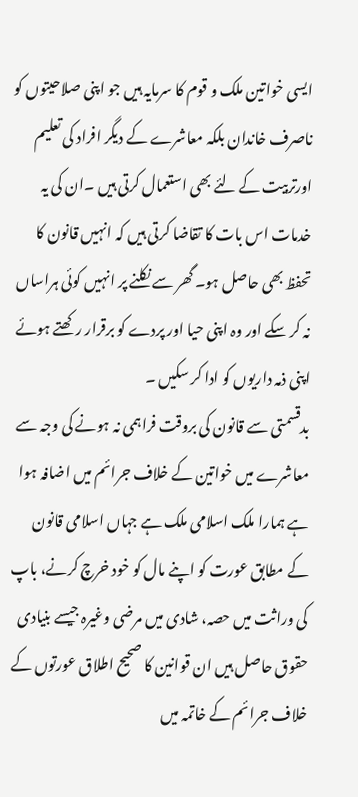ایسی خواتین ملک و قوم کا سرمایہ ہیں جو اپنی صلاحیتوں کو ناصرف خاندان بلکہ معاشرے کے دیگر افراد کی تعلیم اورتربیت کے لئے بھی استعمال کرتی ہیں ۔ان کی یہ خدمات اس بات کا تقاضا کرتی ہیں کہ انہیں قانون کا تحفظ بھی حاصل ہو۔ گھر سے نکلنے پر انہیں کوئی ہراساں نہ کر سکے اور وہ اپنی حیا اور پردے کو برقرار رکھتے ہوئے اپنی ذمہ داریوں کو ادا کر سکیں ۔
بدقسمتی سے قانون کی بروقت فراہمی نہ ہونے کی وجہ سے معاشرے میں خواتین کے خلاف جرائم میں اضافہ ہوا ہے ہمارا ملک اسلامی ملک ہے جہاں اسلامی قانون کے مطابق عورت کو اپنے مال کو خود خرچ کرنے، باپ کی وراثت میں حصہ، شادی میں مرضی وغیرہ جیسے بنیادی حقوق حاصل ہیں ان قوانین کا صحیح اطلاق عورتوں کے خلاف جرائم کے خاتمہ میں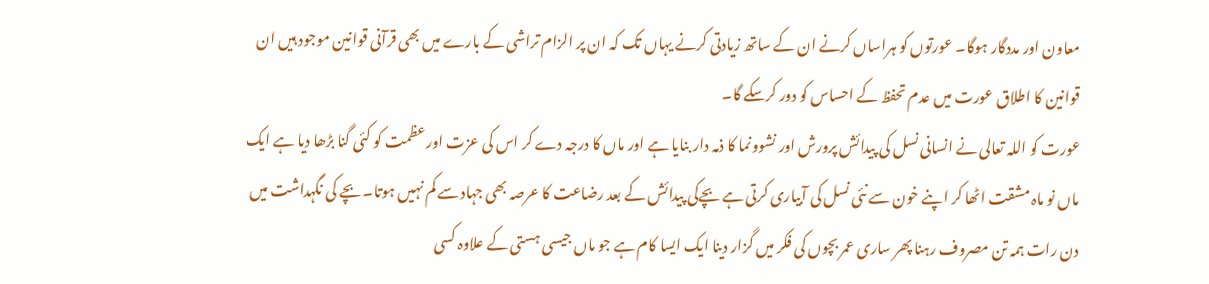معاون اور مددگار ہوگا۔ عورتوں کو ہراساں کرنے ان کے ساتھ زیادتی کرنے یہاں تک کہ ان پر الزام تراشی کے بارے میں بھی قرآنی قوانین موجود ہیں ان قوانین کا اطلاق عورت میں عدم تحفظ کے احساس کو دور کرسکے گا۔
عورت کو اللہ تعالی نے انسانی نسل کی پیدائش پرورش اور نشوونما کا ذمہ دار بنایا ہے اور ماں کا درجہ دے کر اس کی عزت اور عظمت کو کئی گنا بڑھا دیا ہے ایک ماں نو ماہ مشقت اٹھا کر اپنے خون سے نئی نسل کی آبیاری کرتی ہے بچےکی پیدائش کے بعد رضاعت کا عرصہ بھی جہاد سے کم نہیں ہوتا۔ بچے کی نگہداشت میں دن رات ہمہ تن مصروف رہنا پھر ساری عمر بچوں کی فکر میں گزار دینا ایک ایسا کام ہے جو ماں جیسی ہستی کے علاوہ کسی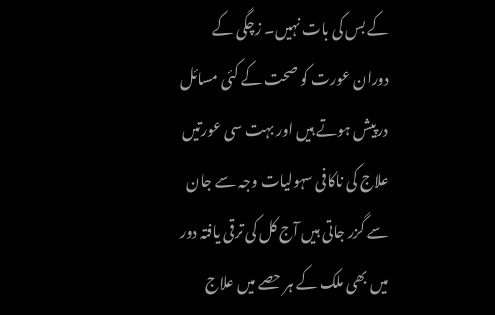کے بس کی بات نہیں۔ زچگی کے دوران عورت کو صحت کے کئی مسائل درپیش ہوتے ہیں اور بہت سی عورتیں علاج کی ناکافی سہولیات وجہ سے جان سے گزر جاتی ہیں آج کل کی ترقی یافتہ دور میں بھی ملک کے ہر حصے میں علاج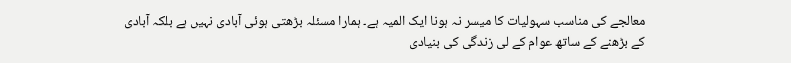معالجے کی مناسب سہولیات کا میسر نہ ہونا ایک المیہ ہے۔ ہمارا مسئلہ بڑھتی ہوئی آبادی نہیں ہے بلکہ آبادی کے بڑھنے کے ساتھ عوام کے لی زندگی کی بنیادی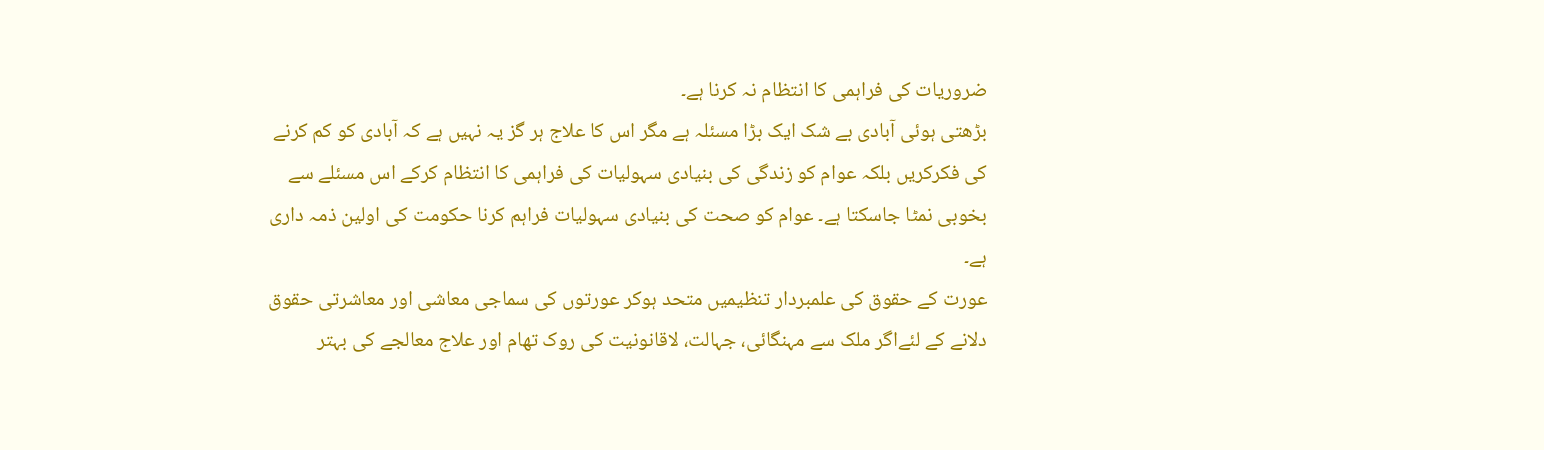ضروریات کی فراہمی کا انتظام نہ کرنا ہے۔
بڑھتی ہوئی آبادی بے شک ایک بڑا مسئلہ ہے مگر اس کا علاج ہر گز یہ نہیں ہے کہ آبادی کو کم کرنے کی فکرکریں بلکہ عوام کو زندگی کی بنیادی سہولیات کی فراہمی کا انتظام کرکے اس مسئلے سے بخوبی نمٹا جاسکتا ہے۔ عوام کو صحت کی بنیادی سہولیات فراہم کرنا حکومت کی اولین ذمہ داری ہے۔
عورت کے حقوق کی علمبردار تنظیمیں متحد ہوکر عورتوں کی سماجی معاشی اور معاشرتی حقوق دلانے کے لئےاگر ملک سے مہنگائی، جہالت، لاقانونیت کی روک تھام اور علاج معالجے کی بہتر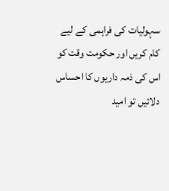سہولیات کی فراہمی کے لیے کام کریں اور حکومت وقت کو اس کی ذمہ داریوں کا احساس دلائیں تو امید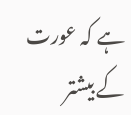ہے کہ عورت کے بیشتر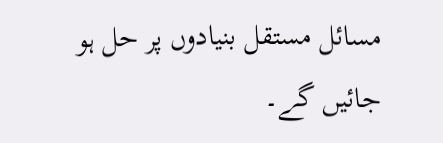مسائل مستقل بنیادوں پر حل ہو جائیں گے۔